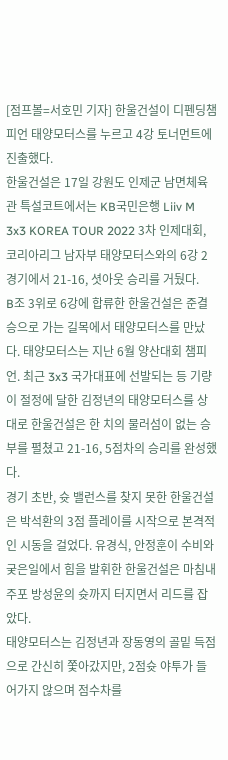[점프볼=서호민 기자] 한울건설이 디펜딩챔피언 태양모터스를 누르고 4강 토너먼트에 진출했다.
한울건설은 17일 강원도 인제군 남면체육관 특설코트에서는 KB국민은행 Liiv M 3x3 KOREA TOUR 2022 3차 인제대회, 코리아리그 남자부 태양모터스와의 6강 2경기에서 21-16, 셧아웃 승리를 거뒀다.
B조 3위로 6강에 합류한 한울건설은 준결승으로 가는 길목에서 태양모터스를 만났다. 태양모터스는 지난 6월 양산대회 챔피언. 최근 3x3 국가대표에 선발되는 등 기량이 절정에 달한 김정년의 태양모터스를 상대로 한울건설은 한 치의 물러섬이 없는 승부를 펼쳤고 21-16, 5점차의 승리를 완성했다.
경기 초반, 슛 밸런스를 찾지 못한 한울건설은 박석환의 3점 플레이를 시작으로 본격적인 시동을 걸었다. 유경식, 안정훈이 수비와 궂은일에서 힘을 발휘한 한울건설은 마침내 주포 방성윤의 슛까지 터지면서 리드를 잡았다.
태양모터스는 김정년과 장동영의 골밑 득점으로 간신히 쫓아갔지만, 2점슛 야투가 들어가지 않으며 점수차를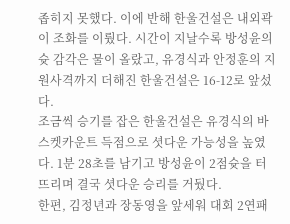좁히지 못했다. 이에 반해 한울건설은 내외곽이 조화를 이뤘다. 시간이 지날수록 방성윤의 슛 감각은 물이 올랐고, 유경식과 안정훈의 지원사격까지 더해진 한울건설은 16-12로 앞섰다.
조금씩 승기를 잡은 한울건설은 유경식의 바스켓카운트 득점으로 셧다운 가능성을 높였다. 1분 28초를 남기고 방성윤이 2점슛을 터뜨리며 결국 셧다운 승리를 거뒀다.
한편, 김정년과 장동영을 앞세워 대회 2연패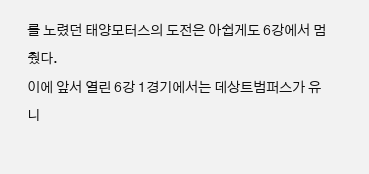를 노렸던 태양모터스의 도전은 아쉽게도 6강에서 멈췄다.
이에 앞서 열린 6강 1경기에서는 데상트범퍼스가 유니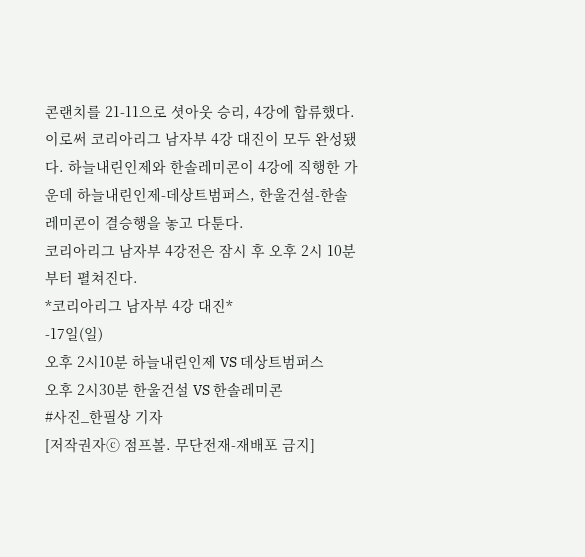콘랜치를 21-11으로 셧아웃 승리, 4강에 합류했다. 이로써 코리아리그 남자부 4강 대진이 모두 완성됐다. 하늘내린인제와 한솔레미콘이 4강에 직행한 가운데 하늘내린인제-데상트범퍼스, 한울건설-한솔레미콘이 결승행을 놓고 다툰다.
코리아리그 남자부 4강전은 잠시 후 오후 2시 10분부터 펼쳐진다.
*코리아리그 남자부 4강 대진*
-17일(일)
오후 2시10분 하늘내린인제 VS 데상트범퍼스
오후 2시30분 한울건설 VS 한솔레미콘
#사진_한필상 기자
[저작권자ⓒ 점프볼. 무단전재-재배포 금지]